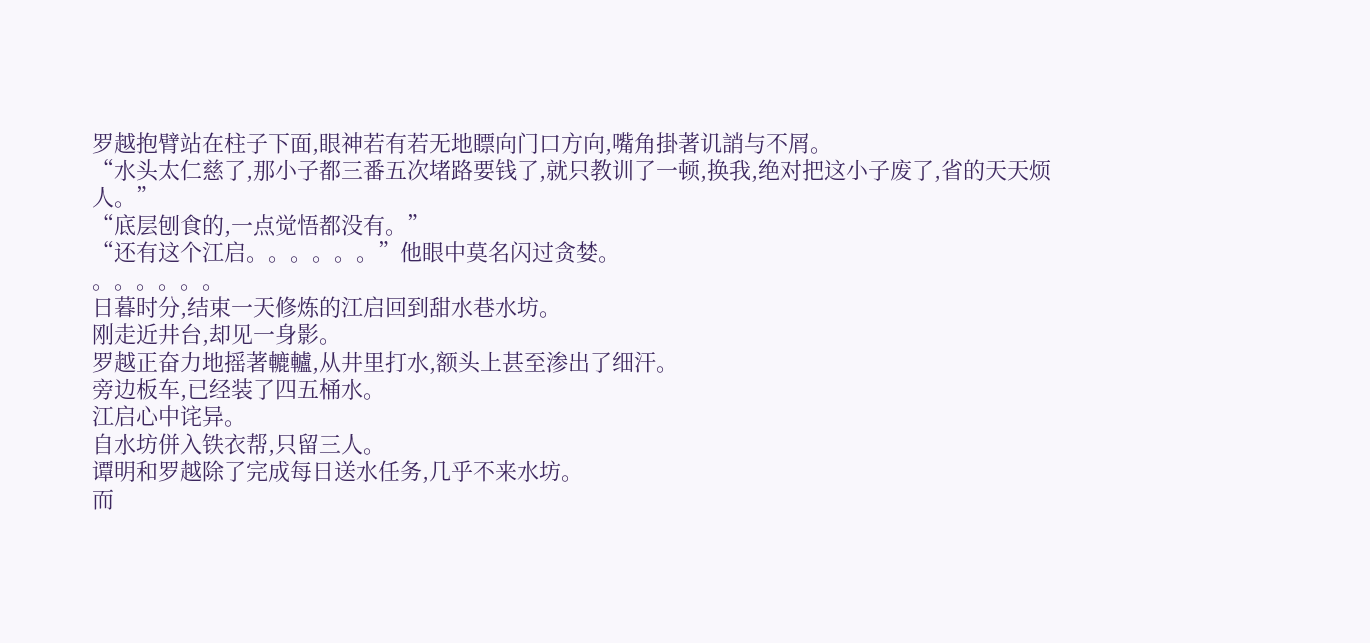罗越抱臂站在柱子下面,眼神若有若无地瞟向门口方向,嘴角掛著讥誚与不屑。
“水头太仁慈了,那小子都三番五次堵路要钱了,就只教训了一顿,换我,绝对把这小子废了,省的天天烦人。”
“底层刨食的,一点觉悟都没有。”
“还有这个江启。。。。。。”他眼中莫名闪过贪婪。
。。。。。。
日暮时分,结束一天修炼的江启回到甜水巷水坊。
刚走近井台,却见一身影。
罗越正奋力地摇著轆轤,从井里打水,额头上甚至渗出了细汗。
旁边板车,已经装了四五桶水。
江启心中诧异。
自水坊併入铁衣帮,只留三人。
谭明和罗越除了完成每日送水任务,几乎不来水坊。
而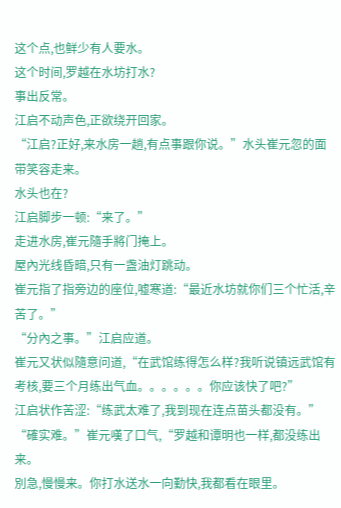这个点,也鲜少有人要水。
这个时间,罗越在水坊打水?
事出反常。
江启不动声色,正欲绕开回家。
“江启?正好,来水房一趟,有点事跟你说。”水头崔元忽的面带笑容走来。
水头也在?
江启脚步一顿:“来了。”
走进水房,崔元隨手將门掩上。
屋內光线昏暗,只有一盏油灯跳动。
崔元指了指旁边的座位,嘘寒道:“最近水坊就你们三个忙活,辛苦了。”
“分內之事。”江启应道。
崔元又状似隨意问道,“在武馆练得怎么样?我听说镇远武馆有考核,要三个月练出气血。。。。。。你应该快了吧?”
江启状作苦涩:“练武太难了,我到现在连点苗头都没有。”
“確实难。”崔元嘆了口气,“罗越和谭明也一样,都没练出来。
別急,慢慢来。你打水送水一向勤快,我都看在眼里。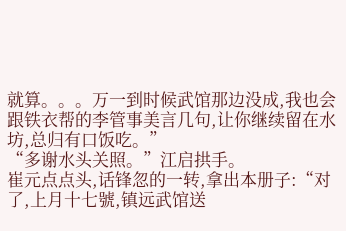就算。。。万一到时候武馆那边没成,我也会跟铁衣帮的李管事美言几句,让你继续留在水坊,总归有口饭吃。”
“多谢水头关照。”江启拱手。
崔元点点头,话锋忽的一转,拿出本册子:“对了,上月十七號,镇远武馆送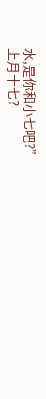水,是你和小七吧?”
上月十七?